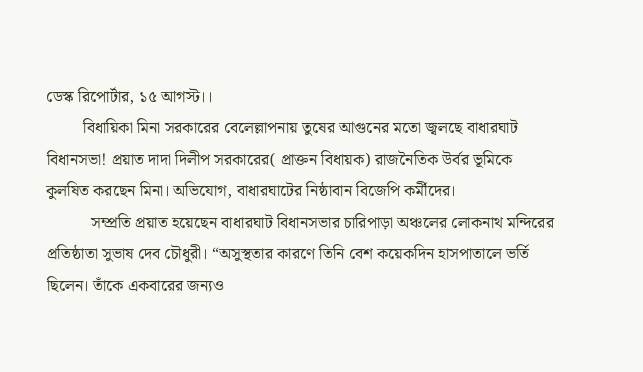ডেস্ক রিপোর্টার, ১৫ আগস্ট।।
         বিধায়িকা মিনা সরকারের বেলেল্লাপনায় তুষের আগুনের মতো জ্বলছে বাধারঘাট বিধানসভা! প্রয়াত দাদা দিলীপ সরকারের( প্রাক্তন বিধায়ক) রাজনৈতিক উর্বর ভূমিকে কুলষিত করছেন মিনা। অভিযোগ, বাধারঘাটের নিষ্ঠাবান বিজেপি কর্মীদের।
           সম্প্রতি প্রয়াত হয়েছেন বাধারঘাট বিধানসভার চারিপাড়া অঞ্চলের লোকনাথ মন্দিরের প্রতিষ্ঠাতা সুভাষ দেব চৌধুরী। “অসুস্থতার কারণে তিনি বেশ কয়েকদিন হাসপাতালে ভর্তি ছিলেন। তাঁকে একবারের জন্যও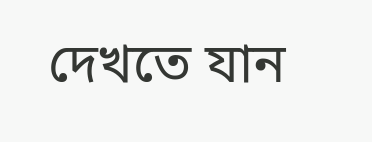দেখতে যান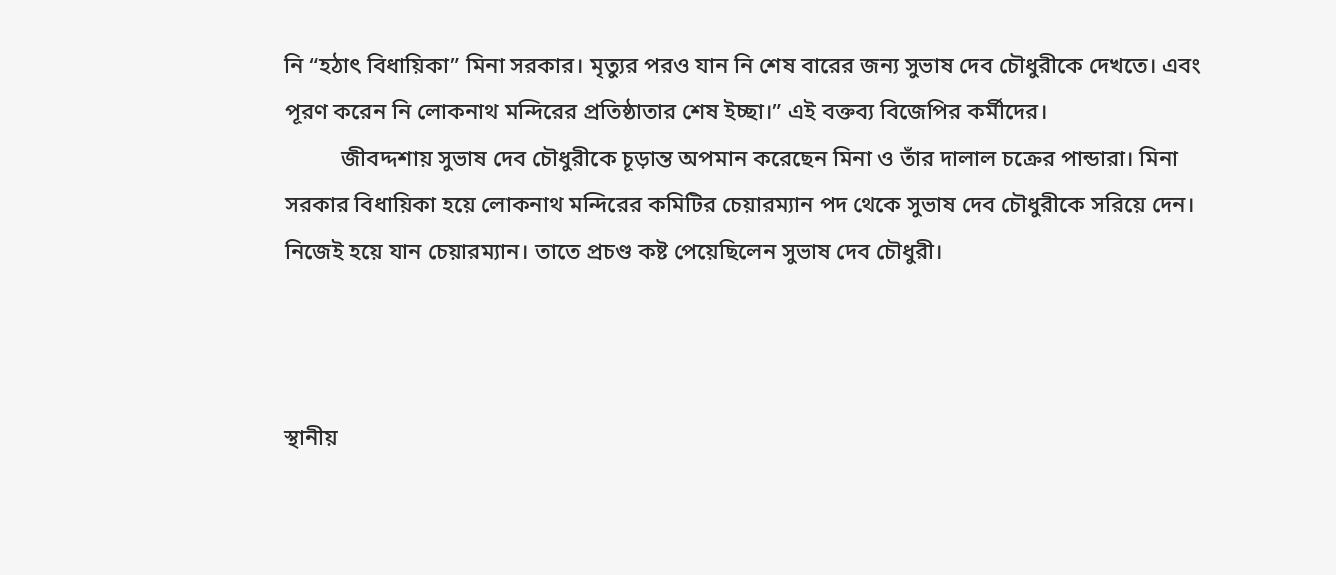নি “হঠাৎ বিধায়িকা” মিনা সরকার। মৃত্যুর পরও যান নি শেষ বারের জন্য সুভাষ দেব চৌধুরীকে দেখতে। এবং পূরণ করেন নি লোকনাথ মন্দিরের প্রতিষ্ঠাতার শেষ ইচ্ছা।” এই বক্তব্য বিজেপির কর্মীদের।
          জীবদ্দশায় সুভাষ দেব চৌধুরীকে চূড়ান্ত অপমান করেছেন মিনা ও তাঁর দালাল চক্রের পান্ডারা। মিনা সরকার বিধায়িকা হয়ে লোকনাথ মন্দিরের কমিটির চেয়ারম্যান পদ থেকে সুভাষ দেব চৌধুরীকে সরিয়ে দেন। নিজেই হয়ে যান চেয়ারম্যান। তাতে প্রচণ্ড কষ্ট পেয়েছিলেন সুভাষ দেব চৌধুরী।



স্থানীয়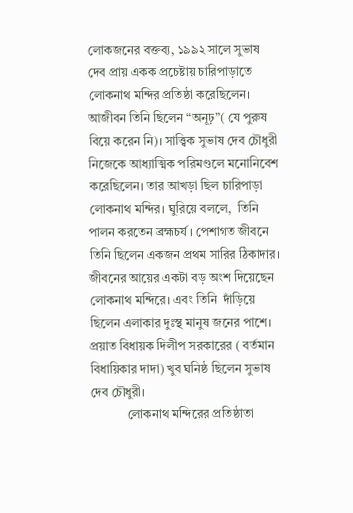লোকজনের বক্তব্য, ১৯৯২ সালে সুভাষ  দেব প্রায় একক প্রচেষ্টায় চারিপাড়াতে লোকনাথ মন্দির প্রতিষ্ঠা করেছিলেন। আজীবন তিনি ছিলেন “অনূঢ়”( যে পুরুষ বিয়ে করেন নি)। সাত্ত্বিক সুভাষ দেব চৌধুরী নিজেকে আধ্যাত্মিক পরিমণ্ডলে মনোনিবেশ করেছিলেন। তার আখড়া ছিল চারিপাড়া লোকনাথ মন্দির। ঘুরিয়ে বললে,  তিনি পালন করতেন ব্রহ্মচর্য । পেশাগত জীবনে তিনি ছিলেন একজন প্রথম সারির ঠিকাদার। জীবনের আয়ের একটা বড় অংশ দিয়েছেন লোকনাথ মন্দিরে। এবং তিনি  দাঁড়িয়ে ছিলেন এলাকার দুঃস্থ মানুষ জনের পাশে। প্রয়াত বিধায়ক দিলীপ সরকারের ( বর্তমান বিধায়িকার দাদা) খুব ঘনিষ্ঠ ছিলেন সুভাষ দেব চৌধুরী।
            লোকনাথ মন্দিরের প্রতিষ্ঠাতা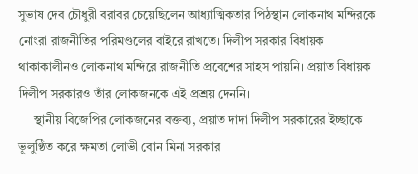সুভাষ দেব চৌধুরী বরাবর চেয়েছিলেন আধ্যাত্মিকতার পিঠস্থান লোকনাথ মন্দিরকে নোংরা রাজনীতির পরিমণ্ডলের বাইরে রাখতে। দিলীপ সরকার বিধায়ক থাকাকালীনও লোকনাথ মন্দিরে রাজনীতি প্রবেশের সাহস পায়নি। প্রয়াত বিধায়ক দিলীপ সরকারও তাঁর লোকজনকে এই প্রশ্রয় দেননি।
     স্থানীয় বিজেপির লোকজনের বক্তব্য, প্রয়াত দাদা দিলীপ সরকারের ইচ্ছাকে ভূলুণ্ঠিত করে ক্ষমতা লোভী বোন মিনা সরকার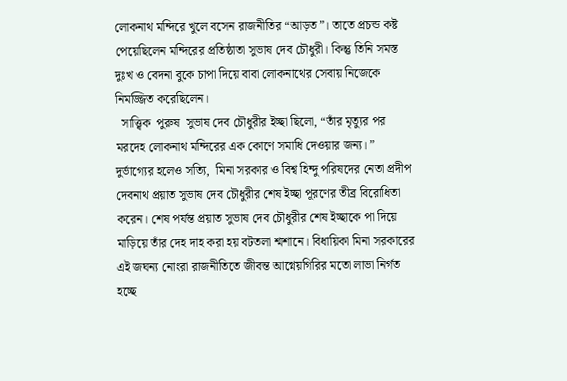লোকনাথ মন্দিরে খুলে বসেন রাজনীতির “আড়ত”। তাতে প্রচন্ড কষ্ট পেয়েছিলেন মন্দিরের প্রতিষ্ঠাতা সুভাষ দেব চৌধুরী। কিন্তু তিনি সমস্ত দুঃখ ও বেদনা বুকে চাপা দিয়ে বাবা লোকনাথের সেবায় নিজেকে নিমজ্জিত করেছিলেন।
  সাত্ত্বিক  পুরুষ  সুভাষ দেব চৌধুরীর ইচ্ছা ছিলো, “তাঁর মৃত্যুর পর মরদেহ লোকনাথ মন্দিরের এক কোণে সমাধি দেওয়ার জন্য। ” দুর্ভাগ্যের হলেও সত্যি,  মিনা সরকার ও বিশ্ব হিন্দু পরিষদের নেতা প্রদীপ দেবনাথ প্রয়াত সুভাষ দেব চৌধুরীর শেষ ইচ্ছা পূরণের তীব্র বিরোধিতা করেন। শেষ পর্যন্ত প্রয়াত সুভাষ দেব চৌধুরীর শেষ ইচ্ছাকে পা দিয়ে মাড়িয়ে তাঁর দেহ দাহ করা হয় বটতলা শ্মশানে। বিধায়িকা মিনা সরকারের এই জঘন্য নোংরা রাজনীতিতে জীবন্ত আগ্নেয়গিরির মতো লাভা নির্গত হচ্ছে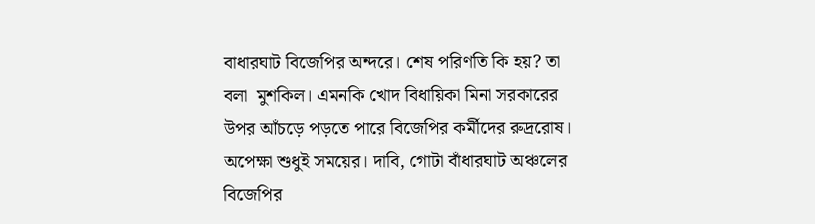বাধারঘাট বিজেপির অন্দরে। শেষ পরিণতি কি হয়? তা বলা  মুশকিল। এমনকি খোদ বিধায়িকা মিনা সরকারের উপর আঁচড়ে পড়তে পারে বিজেপির কর্মীদের রুদ্ররোষ। অপেক্ষা শুধুই সময়ের। দাবি, গোটা বাঁধারঘাট অঞ্চলের বিজেপির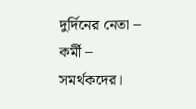দুর্দিনের নেতা – কর্মী – সমর্থকদের।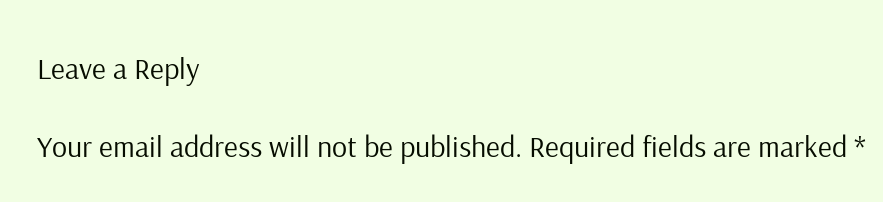Leave a Reply

Your email address will not be published. Required fields are marked *